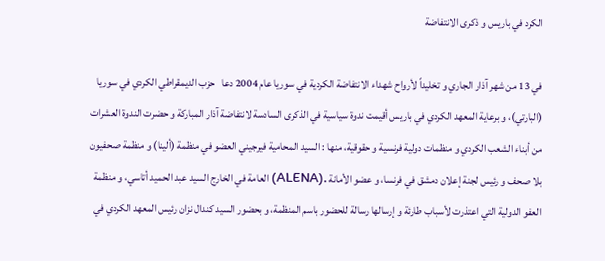الكرد في باريس و ذكرى الانتفاضة

في 13 من شهر آذار الجاري و تخليداً لأرواح شهداء الانتفاضة الكردية في سوريا عام 2004 دعا   حزب الديمقراطي الكردي في سوريا (البارتي)، و برعاية المعهد الكردي في باريس أقيمت ندوة سياسية في الذكرى السادسة لانتفاضة آذار المباركة و حضرت الندوة العشرات من أبناء الشعب الكردي و منظمات دولية فرنسية و حقوقية، منها : السيد المحامية فيرجيني العضو في منظمة (ألينا) و منظمة صحفيون بلا صحف و رئيس لجنة إعلان دمشق في فرنسا، و عضو الأمانة .(ALENA) العامة في الخارج السيد عبد الحميد أتاسي، و منظمة العفو الدولية التي اعتذرت لأسباب طارئة و إرسالها رسالة للحضور باسم المنظمة، و بحضور السيد كندال نزان رئيس المعهد الكردي في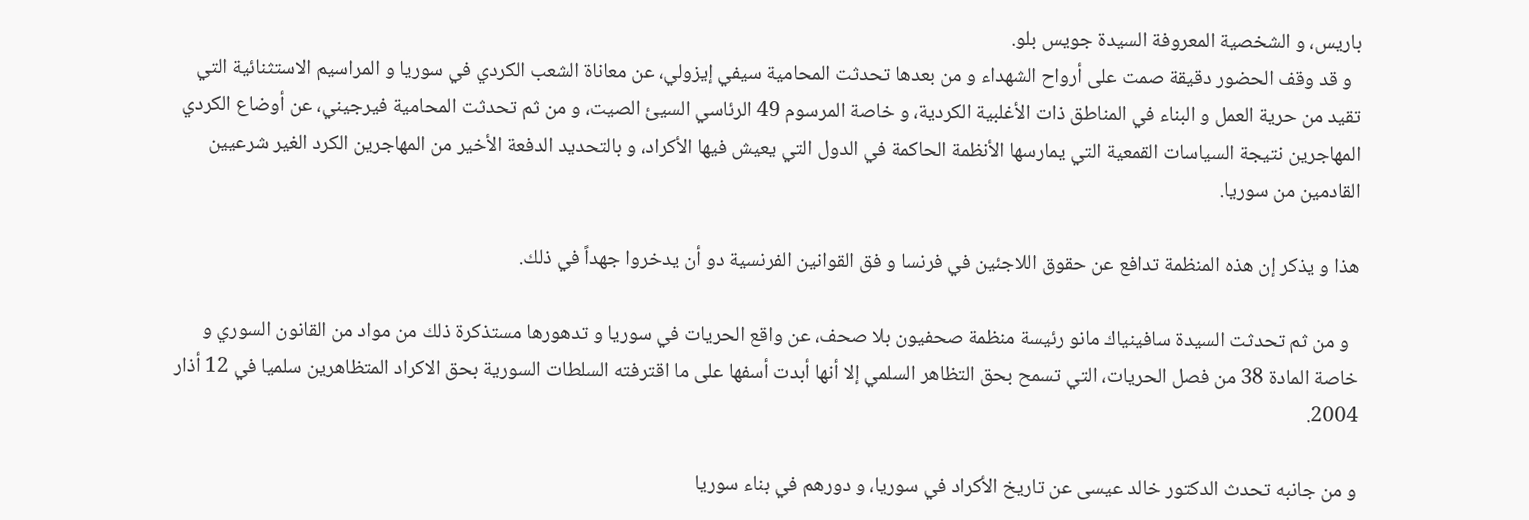باريس، و الشخصية المعروفة السيدة جويس بلو.
  و قد وقف الحضور دقيقة صمت على أرواح الشهداء و من بعدها تحدثت المحامية سيفي إيزولي، عن معاناة الشعب الكردي في سوريا و المراسيم الاستثنائية التي تقيد من حرية العمل و البناء في المناطق ذات الأغلبية الكردية، و خاصة المرسوم 49 الرئاسي السيئ الصيت، و من ثم تحدثت المحامية فيرجيني، عن أوضاع الكردي المهاجرين نتيجة السياسات القمعية التي يمارسها الأنظمة الحاكمة في الدول التي يعيش فيها الأكراد، و بالتحديد الدفعة الأخير من المهاجرين الكرد الغير شرعيين القادمين من سوريا.

هذا و يذكر إن هذه المنظمة تدافع عن حقوق اللاجئين في فرنسا و فق القوانين الفرنسية دو أن يدخروا جهداً في ذلك.

  و من ثم تحدثت السيدة سافينياك مانو رئيسة منظمة صحفيون بلا صحف، عن واقع الحريات في سوريا و تدهورها مستذكرة ذلك من مواد من القانون السوري و خاصة المادة 38 من فصل الحريات، التي تسمح بحق التظاهر السلمي إلا أنها أبدت أسفها على ما اقترفته السلطات السورية بحق الاكراد المتظاهرين سلميا في 12 أذار 2004.

و من جانبه تحدث الدكتور خالد عيسى عن تاريخ الأكراد في سوريا، و دورهم في بناء سوريا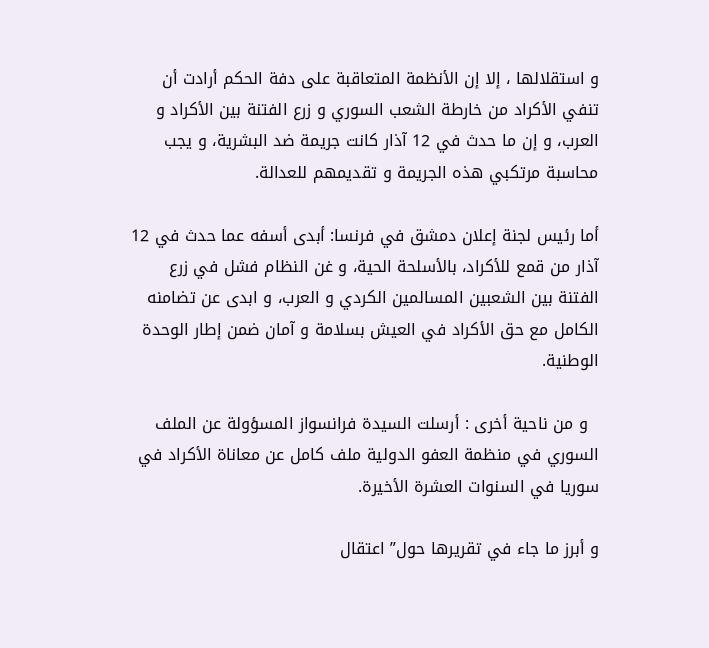و استقلالها ، إلا إن الأنظمة المتعاقبة على دفة الحكم أرادت أن تنفي الأكراد من خارطة الشعب السوري و زرع الفتنة بين الأكراد و العرب، و إن ما حدث في 12 آذار كانت جريمة ضد البشرية، و يجب محاسبة مرتكبي هذه الجريمة و تقديمهم للعدالة.

أما رئيس لجنة إعلان دمشق في فرنسا: أبدى أسفه عما حدث في 12 آذار من قمع للأكراد، بالأسلحة الحية، و غن النظام فشل في زرع الفتنة بين الشعبين المسالمين الكردي و العرب، و ابدى عن تضامنه الكامل مع حق الأكراد في العيش بسلامة و آمان ضمن إطار الوحدة الوطنية.

  و من ناحية أخرى : أرسلت السيدة فرانسواز المسؤولة عن الملف السوري في منظمة العفو الدولية ملف كامل عن معاناة الأكراد في سوريا في السنوات العشرة الأخيرة.

و أبرز ما جاء في تقريرها حول” اعتقال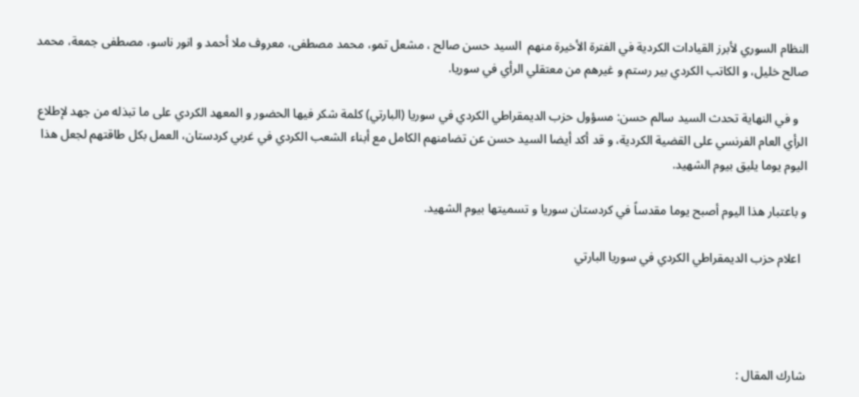النظام السوري لأبرز القيادات الكردية في الفترة الأخيرة منهم  السيد حسن صالح ، مشعل تمو، محمد مصطفى، معروف ملا أحمد و انور ناسو، مصطفى جمعة، محمد صالح خليل، و الكاتب الكردي بير رستم و غيرهم من معتقلي الرأي في سوريا.

   و في النهاية تحدث السيد سالم حسن: مسؤول حزب الديمقراطي الكردي في سوريا (البارتي) كلمة شكر فيها الحضور و المعهد الكردي على ما تبذله من جهد لإطلاع الرأي العام الفرنسي على القضية الكردية، و قد أكد أيضا السيد حسن عن تضامنهم الكامل مع أبناء الشعب الكردي في غربي كردستان، العمل بكل طاقتهم لجعل هذا اليوم يوما يليق بيوم الشهيد.

و باعتبار هذا اليوم أصبح يوما مقدساً في كردستان سوريا و تسميتها بيوم الشهيد.

  اعلام حزب الديمقراطي الكردي في سوريا البارتي




شارك المقال :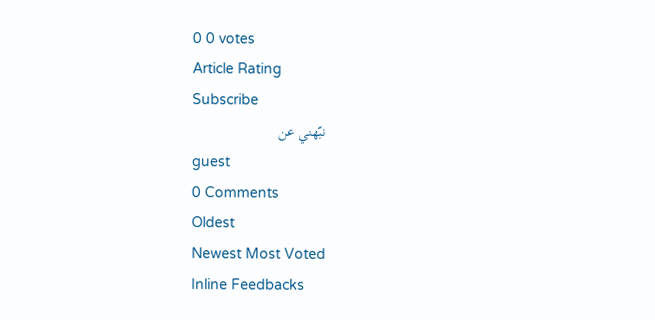0 0 votes
Article Rating
Subscribe
نبّهني عن
guest
0 Comments
Oldest
Newest Most Voted
Inline Feedbacks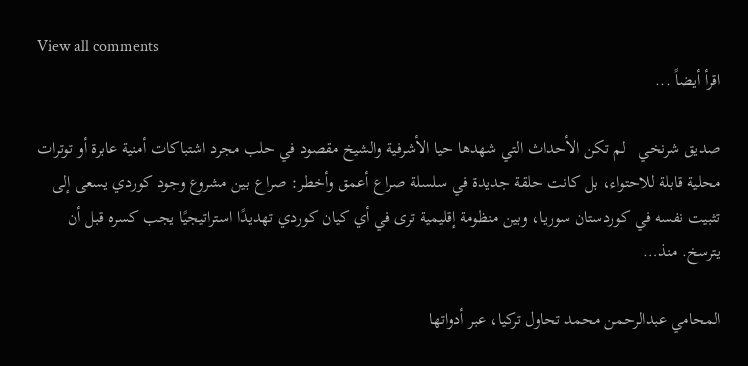View all comments
اقرأ أيضاً ...

صديق شرنخي   لم تكن الأحداث التي شهدها حيا الأشرفية والشيخ مقصود في حلب مجرد اشتباكات أمنية عابرة أو توترات محلية قابلة للاحتواء، بل كانت حلقة جديدة في سلسلة صراع أعمق وأخطر: صراع بين مشروع وجود كوردي يسعى إلى تثبيت نفسه في كوردستان سوريا، وبين منظومة إقليمية ترى في أي كيان كوردي تهديدًا استراتيجيًا يجب كسره قبل أن يترسخ. منذ…

المحامي عبدالرحمن محمد تحاول تركيا، عبر أدواتها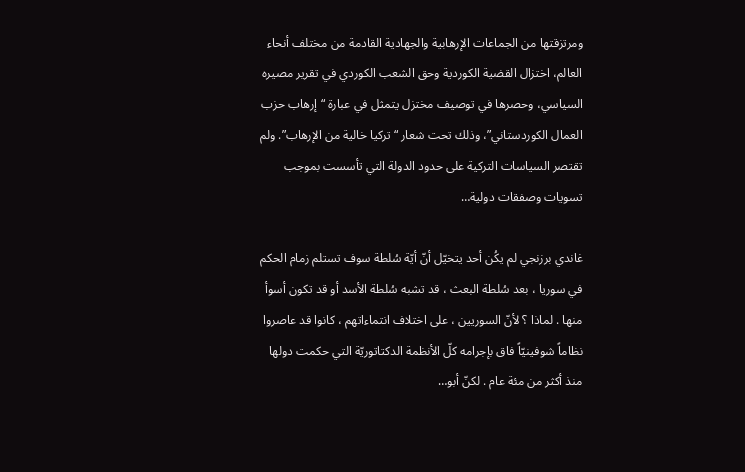ومرتزقتها من الجماعات الإرهابية والجهادية القادمة من مختلف أنحاء العالم، اختزال القضية الكوردية وحق الشعب الكوردي في تقرير مصيره السياسي، وحصرها في توصيف مختزل يتمثل في عبارة “إرهاب حزب العمال الكوردستاني”، وذلك تحت شعار “تركيا خالية من الإرهاب”. ولم تقتصر السياسات التركية على حدود الدولة التي تأسست بموجب تسويات وصفقات دولية…

غاندي برزنجي لم يكُن أحد يتخيّل أنّ أيّة سُلطة سوف تستلم زمام الحكم في سوريا ، بعد سُلطة البعث ، قد تشبه سُلطة الأسد أو قد تكون أسوأ منها . لماذا ؟ لأنّ السوريين ، على اختلاف انتماءاتهم ، كانوا قد عاصروا نظاماً شوفينيّاً فاق بإجرامه كلّ الأنظمة الدكتاتوريّة التي حكمت دولها منذ أكثر من مئة عام . لكنّ أبو…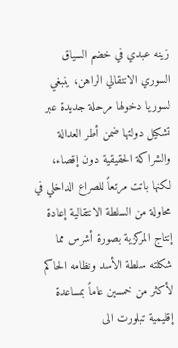زينه عبدي في خضم السياق السوري الانتقالي الراهن، ينبغي لسوريا دخولها مرحلة جديدة عبر تشكيل دولتها ضمن أطر العدالة والشراكة الحقيقية دون إقصاء، لكنها باتت مرتعاً للصراع الداخلي في محاولة من السلطة الانتقالية إعادة إنتاج المركزية بصورة أشرس مما شكلته سلطة الأسد ونظامه الحاكم لأكثر من خمسين عاماً بمساعدة إقليمية تبلورت الى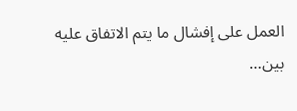العمل على إفشال ما يتم الاتفاق عليه بين…